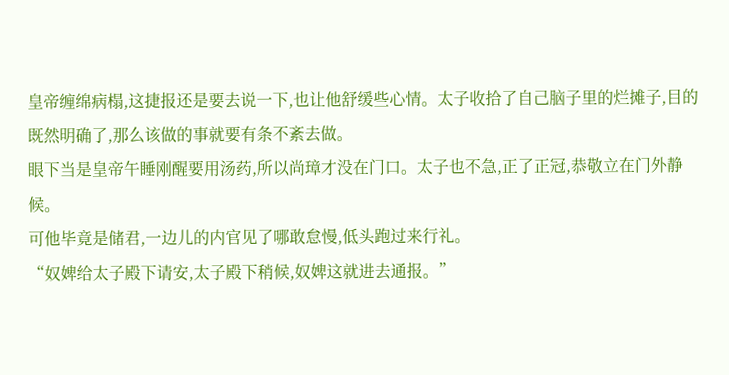皇帝缠绵病榻,这捷报还是要去说一下,也让他舒缓些心情。太子收拾了自己脑子里的烂摊子,目的既然明确了,那么该做的事就要有条不紊去做。
眼下当是皇帝午睡刚醒要用汤药,所以尚璋才没在门口。太子也不急,正了正冠,恭敬立在门外静候。
可他毕竟是储君,一边儿的内官见了哪敢怠慢,低头跑过来行礼。
“奴婢给太子殿下请安,太子殿下稍候,奴婢这就进去通报。”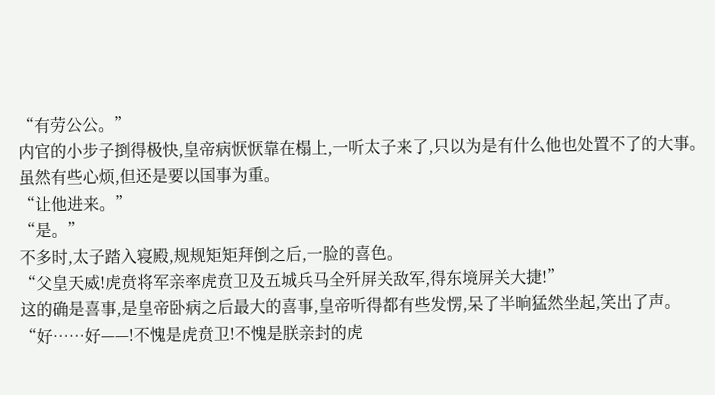“有劳公公。”
内官的小步子捯得极快,皇帝病恹恹靠在榻上,一听太子来了,只以为是有什么他也处置不了的大事。虽然有些心烦,但还是要以国事为重。
“让他进来。”
“是。”
不多时,太子踏入寝殿,规规矩矩拜倒之后,一脸的喜色。
“父皇天威!虎贲将军亲率虎贲卫及五城兵马全歼屏关敌军,得东境屏关大捷!”
这的确是喜事,是皇帝卧病之后最大的喜事,皇帝听得都有些发愣,呆了半晌猛然坐起,笑出了声。
“好……好——!不愧是虎贲卫!不愧是朕亲封的虎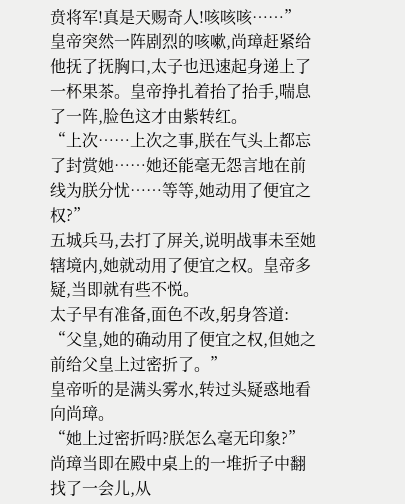贲将军!真是天赐奇人!咳咳咳……”
皇帝突然一阵剧烈的咳嗽,尚璋赶紧给他抚了抚胸口,太子也迅速起身递上了一杯果茶。皇帝挣扎着抬了抬手,喘息了一阵,脸色这才由紫转红。
“上次……上次之事,朕在气头上都忘了封赏她……她还能毫无怨言地在前线为朕分忧……等等,她动用了便宜之权?”
五城兵马,去打了屏关,说明战事未至她辖境内,她就动用了便宜之权。皇帝多疑,当即就有些不悦。
太子早有准备,面色不改,躬身答道:
“父皇,她的确动用了便宜之权,但她之前给父皇上过密折了。”
皇帝听的是满头雾水,转过头疑惑地看向尚璋。
“她上过密折吗?朕怎么毫无印象?”
尚璋当即在殿中桌上的一堆折子中翻找了一会儿,从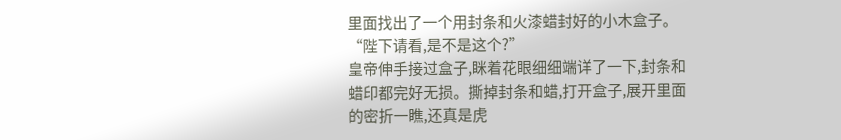里面找出了一个用封条和火漆蜡封好的小木盒子。
“陛下请看,是不是这个?”
皇帝伸手接过盒子,眯着花眼细细端详了一下,封条和蜡印都完好无损。撕掉封条和蜡,打开盒子,展开里面的密折一瞧,还真是虎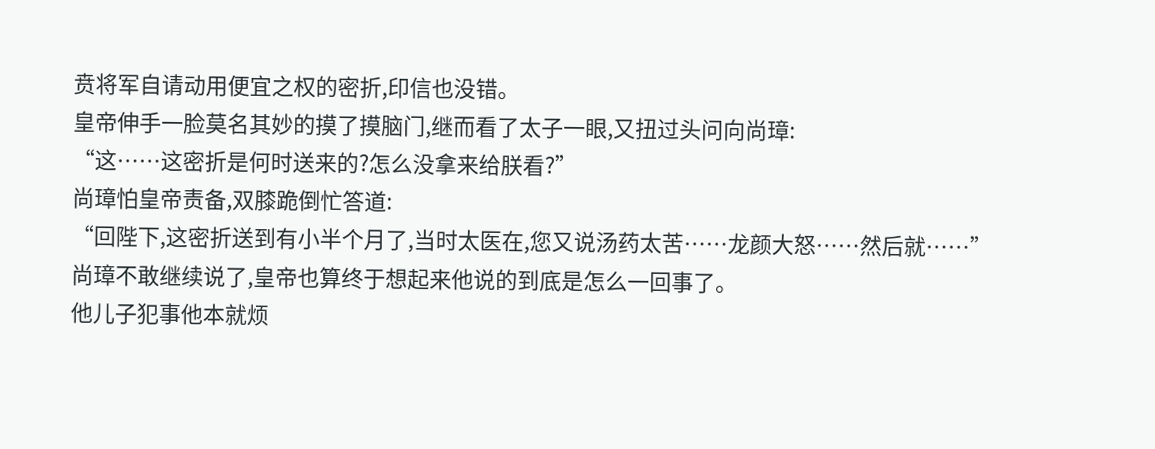贲将军自请动用便宜之权的密折,印信也没错。
皇帝伸手一脸莫名其妙的摸了摸脑门,继而看了太子一眼,又扭过头问向尚璋:
“这……这密折是何时送来的?怎么没拿来给朕看?”
尚璋怕皇帝责备,双膝跪倒忙答道:
“回陛下,这密折送到有小半个月了,当时太医在,您又说汤药太苦……龙颜大怒……然后就……”
尚璋不敢继续说了,皇帝也算终于想起来他说的到底是怎么一回事了。
他儿子犯事他本就烦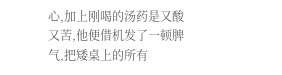心,加上刚喝的汤药是又酸又苦,他便借机发了一顿脾气,把矮桌上的所有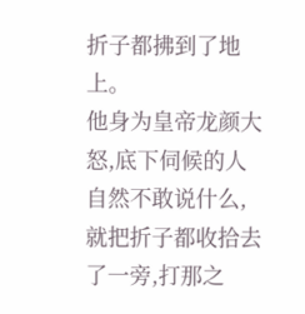折子都拂到了地上。
他身为皇帝龙颜大怒,底下伺候的人自然不敢说什么,就把折子都收拾去了一旁,打那之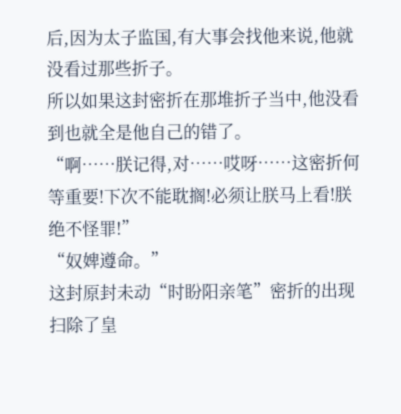后,因为太子监国,有大事会找他来说,他就没看过那些折子。
所以如果这封密折在那堆折子当中,他没看到也就全是他自己的错了。
“啊……朕记得,对……哎呀……这密折何等重要!下次不能耽搁!必须让朕马上看!朕绝不怪罪!”
“奴婢遵命。”
这封原封未动“时盼阳亲笔”密折的出现扫除了皇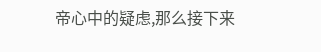帝心中的疑虑,那么接下来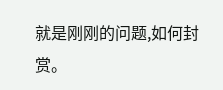就是刚刚的问题,如何封赏。